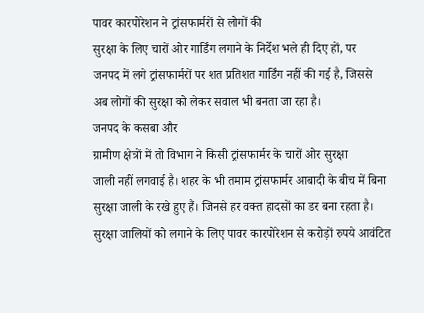पावर कारपोरेशन ने ट्रांसफार्मरों से लोगों की
सुरक्षा के लिए चारों ओर गार्डिंग लगाने के निर्देश भले ही दिए हों, पर
जनपद में लगे ट्रांसफार्मरों पर शत प्रतिशत गार्डिंग नहीं की गई है, जिससे
अब लोगों की सुरक्षा को लेकर सवाल भी बनता जा रहा है।
जनपद के कसबा और
ग्रामीण क्षेत्रों में तो विभाग ने किसी ट्रांसफार्मर के चारों ओर सुरक्षा
जाली नहीं लगवाई है। शहर के भी तमाम ट्रांसफार्मर आबादी के बीच में बिना
सुरक्षा जाली के रखे हुए हैं। जिनसे हर वक्त हादसों का डर बना रहता है।
सुरक्षा जालियों को लगाने के लिए पावर कारपोरेशन से करोड़ों रुपये आवंटित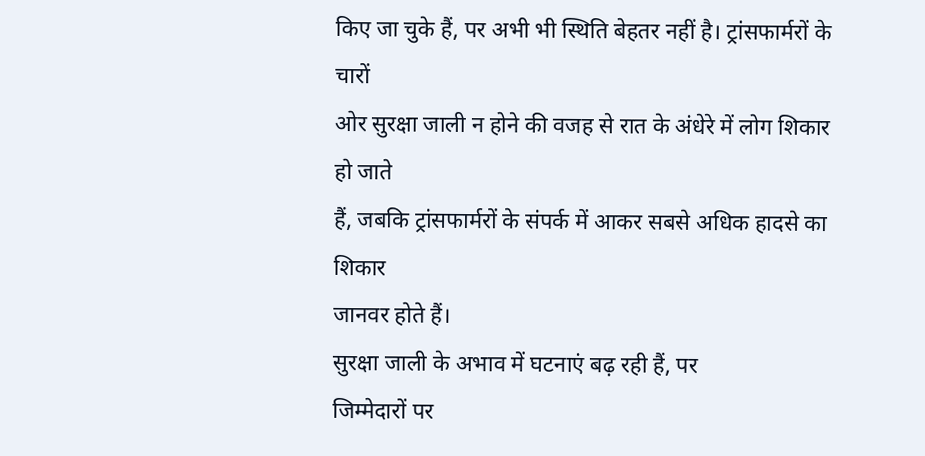किए जा चुके हैं, पर अभी भी स्थिति बेहतर नहीं है। ट्रांसफार्मरों के चारों
ओर सुरक्षा जाली न होने की वजह से रात के अंधेरे में लोग शिकार हो जाते
हैं, जबकि ट्रांसफार्मरों के संपर्क में आकर सबसे अधिक हादसे का शिकार
जानवर होते हैं।
सुरक्षा जाली के अभाव में घटनाएं बढ़ रही हैं, पर
जिम्मेदारों पर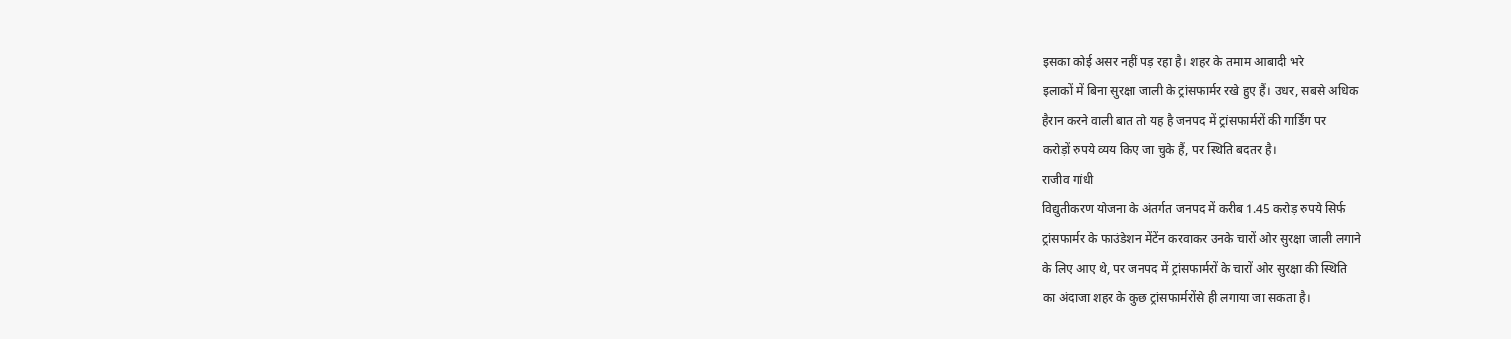इसका कोई असर नहीं पड़ रहा है। शहर के तमाम आबादी भरे
इलाकों में बिना सुरक्षा जाली के ट्रांसफार्मर रखे हुए हैं। उधर, सबसे अधिक
हैरान करने वाली बात तो यह है जनपद में ट्रांसफार्मरों की गार्डिंग पर
करोड़ों रुपये व्यय किए जा चुके हैं, पर स्थिति बदतर है।
राजीव गांधी
विद्युतीकरण योजना के अंतर्गत जनपद में करीब 1.45 करोड़ रुपये सिर्फ
ट्रांसफार्मर के फाउंडेशन मेंटेंन करवाकर उनके चारों ओर सुरक्षा जाली लगाने
के लिए आए थे, पर जनपद में ट्रांसफार्मरों के चारों ओर सुरक्षा की स्थिति
का अंदाजा शहर के कुछ ट्रांसफार्मरोंसे ही लगाया जा सकता है।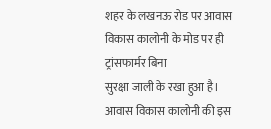शहर के लखनऊ रोड पर आवास विकास कालोनी के मोड पर ही ट्रांसफार्मर बिना
सुरक्षा जाली के रखा हुआ है। आवास विकास कालोनी की इस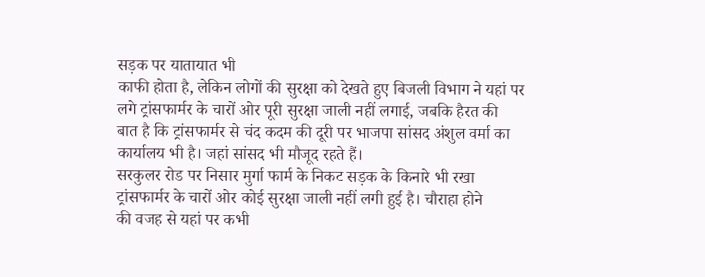सड़क पर यातायात भी
काफी होता है, लेकिन लोगों की सुरक्षा को देखते हुए बिजली विभाग ने यहां पर
लगे ट्रांसफार्मर के चारों ओर पूरी सुरक्षा जाली नहीं लगाई, जबकि हैरत की
बात है कि ट्रांसफार्मर से चंद कदम की दूरी पर भाजपा सांसद अंशुल वर्मा का
कार्यालय भी है। जहां सांसद भी मौजूद रहते हैं।
सरकुलर रोड पर निसार मुर्गा फार्म के निकट सड़क के किनारे भी रखा
ट्रांसफार्मर के चारों ओर कोई सुरक्षा जाली नहीं लगी हुई है। चौराहा होने
की वजह से यहां पर कभी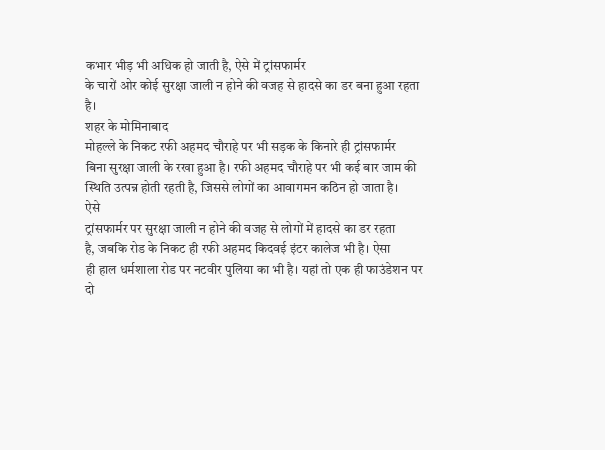कभार भीड़ भी अधिक हो जाती है, ऐसे में ट्रांसफार्मर
के चारों ओर कोई सुरक्षा जाली न होने की वजह से हादसे का डर बना हुआ रहता
है।
शहर के मोमिनाबाद
मोहल्ले के निकट रफी अहमद चौराहे पर भी सड़क के किनारे ही ट्रांसफार्मर
बिना सुरक्षा जाली के रखा हुआ है। रफी अहमद चौराहे पर भी कई बार जाम की
स्थिति उत्पन्न होती रहती है, जिससे लोगों का आवागमन कठिन हो जाता है।
ऐसे
ट्रांसफार्मर पर सुरक्षा जाली न होने की वजह से लोगों में हादसे का डर रहता
है, जबकि रोड के निकट ही रफी अहमद किदवई इंटर कालेज भी है। ऐसा
ही हाल धर्मशाला रोड पर नटवीर पुलिया का भी है। यहां तो एक ही फाउंडेशन पर
दो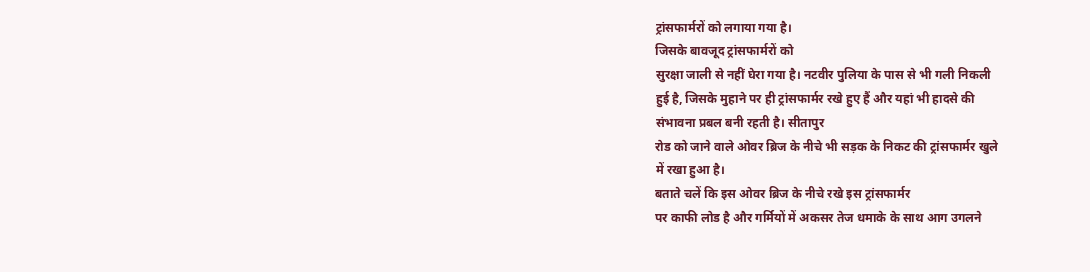ट्रांसफार्मरों को लगाया गया है।
जिसके बावजूद ट्रांसफार्मरों को
सुरक्षा जाली से नहीं घेरा गया है। नटवीर पुलिया के पास से भी गली निकली
हुई है, जिसके मुहाने पर ही ट्रांसफार्मर रखे हुए हैं और यहां भी हादसे की
संभावना प्रबल बनी रहती है। सीतापुर
रोड को जाने वाले ओवर ब्रिज के नीचे भी सड़क के निकट की ट्रांसफार्मर खुले
में रखा हुआ है।
बताते चलें कि इस ओवर ब्रिज के नीचे रखे इस ट्रांसफार्मर
पर काफी लोड है और गर्मियों में अकसर तेज धमाके के साथ आग उगलने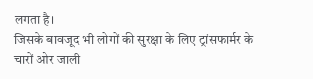लगता है।
जिसके बावजूद भी लोगों की सुरक्षा के लिए ट्रांसफार्मर के चारों ओर जाली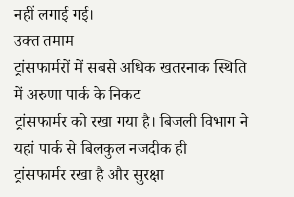नहीं लगाई गई।
उक्त तमाम
ट्रांसफार्मरों में सबसे अधिक खतरनाक स्थिति में अरुणा पार्क के निकट
ट्रांसफार्मर को रखा गया है। बिजली विभाग ने यहां पार्क से बिलकुल नजदीक ही
ट्रांसफार्मर रखा है और सुरक्षा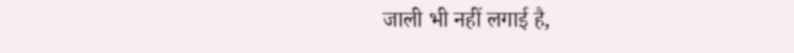जाली भी नहीं लगाई है,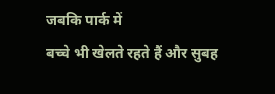जबकि पार्क में
बच्चे भी खेलते रहते हैं और सुबह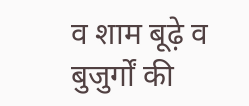व शाम बूढ़े व बुजुर्गों की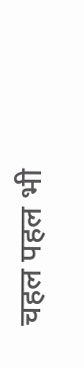चहल पहल भी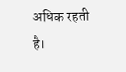अधिक रहती है।